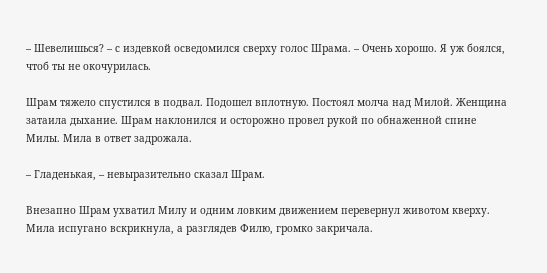– Шевелишься? – с издевкой осведомился сверху голос Шрама. – Очень хорошо. Я уж боялся, чтоб ты не окочурилась.

Шрам тяжело спустился в подвал. Подошел вплотную. Постоял молча над Милой. Женщина затаила дыхание. Шрам наклонился и осторожно провел рукой по обнаженной спине Милы. Мила в ответ задрожала.

– Гладенькая, – невыразительно сказал Шрам.

Внезапно Шрам ухватил Милу и одним ловким движением перевернул животом кверху. Мила испугано вскрикнула, а разглядев Филю, громко закричала.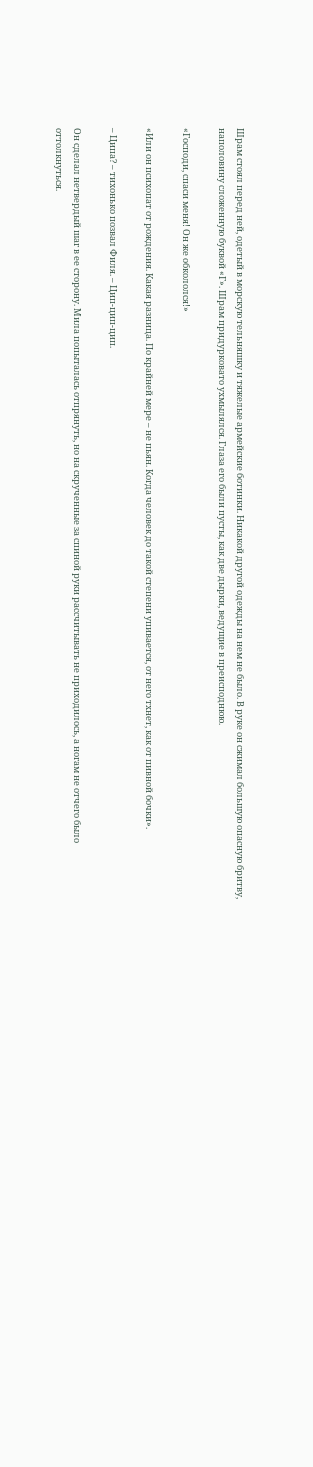Шрам стоял перед ней, одетый в морскую тельняшку и тяжелые армейские ботинки. Никакой другой одежды на нем не было. В руке он сжимал большую опасную бритву, наполовину сложенную буквой «Г». Шрам придурковато ухмылялся. Глаза его были пусты, как две дырки, ведущие в преисподнюю.

«Господи, спаси меня! Он же обкололся!»

«Или он психопат от рождения. Какая разница. По крайней мере – не пьян. Когда человек до такой степени упивается, от него тхнет, как от пивной бочки».

– Ципа? – тихонько позвал Филя. – Цип-цип-цип.

Он сделал нетвердый шаг в ее сторону. Мила попыталась отпрянуть, но на скрученные за спиной руки рассчитывать не приходилось, а ногам не отчего было оттолкнуться.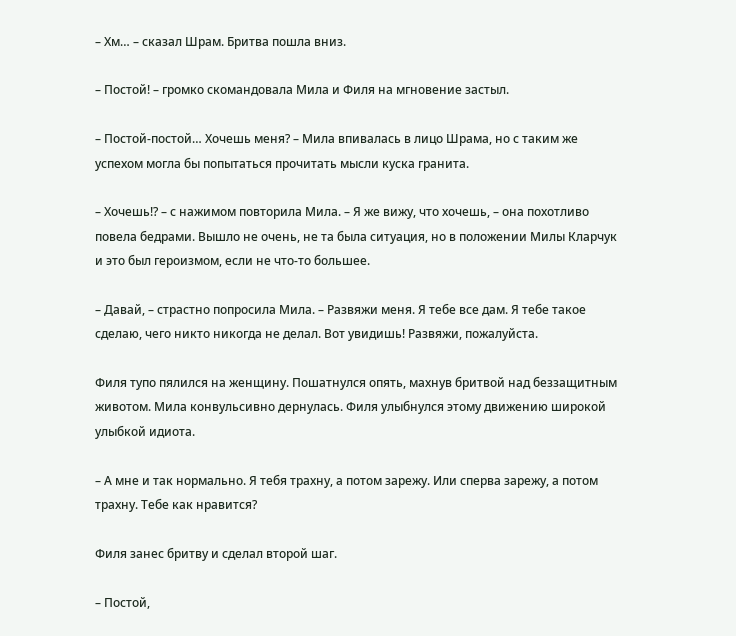– Хм… – сказал Шрам. Бритва пошла вниз.

– Постой! – громко скомандовала Мила и Филя на мгновение застыл.

– Постой-постой… Хочешь меня? – Мила впивалась в лицо Шрама, но с таким же успехом могла бы попытаться прочитать мысли куска гранита.

– Хочешь!? – с нажимом повторила Мила. – Я же вижу, что хочешь, – она похотливо повела бедрами. Вышло не очень, не та была ситуация, но в положении Милы Кларчук и это был героизмом, если не что-то большее.

– Давай, – страстно попросила Мила. – Развяжи меня. Я тебе все дам. Я тебе такое сделаю, чего никто никогда не делал. Вот увидишь! Развяжи, пожалуйста.

Филя тупо пялился на женщину. Пошатнулся опять, махнув бритвой над беззащитным животом. Мила конвульсивно дернулась. Филя улыбнулся этому движению широкой улыбкой идиота.

– А мне и так нормально. Я тебя трахну, а потом зарежу. Или сперва зарежу, а потом трахну. Тебе как нравится?

Филя занес бритву и сделал второй шаг.

– Постой,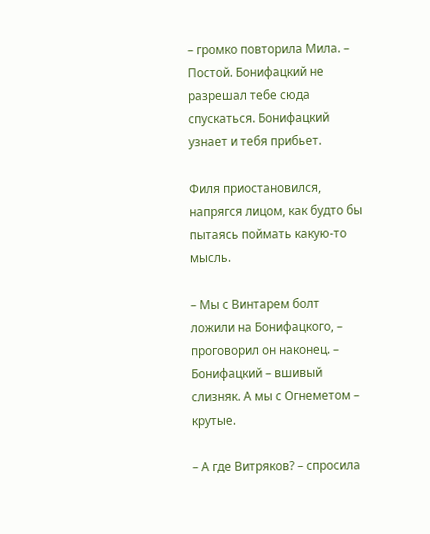– громко повторила Мила. – Постой. Бонифацкий не разрешал тебе сюда спускаться. Бонифацкий узнает и тебя прибьет.

Филя приостановился, напрягся лицом, как будто бы пытаясь поймать какую-то мысль.

– Мы с Винтарем болт ложили на Бонифацкого, – проговорил он наконец. – Бонифацкий – вшивый слизняк. А мы с Огнеметом – крутые.

– А где Витряков? – спросила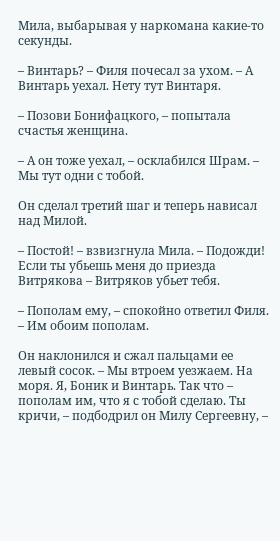Мила, выбарывая у наркомана какие-то секунды.

– Винтарь? – Филя почесал за ухом. – А Винтарь уехал. Нету тут Винтаря.

– Позови Бонифацкого, – попытала счастья женщина.

– А он тоже уехал, – осклабился Шрам. – Мы тут одни с тобой.

Он сделал третий шаг и теперь нависал над Милой.

– Постой! – взвизгнула Мила. – Подожди! Если ты убьешь меня до приезда Витрякова – Витряков убьет тебя.

– Пополам ему, – спокойно ответил Филя. – Им обоим пополам.

Он наклонился и сжал пальцами ее левый сосок. – Мы втроем уезжаем. На моря. Я, Боник и Винтарь. Так что – пополам им, что я с тобой сделаю. Ты кричи, – подбодрил он Милу Сергеевну, –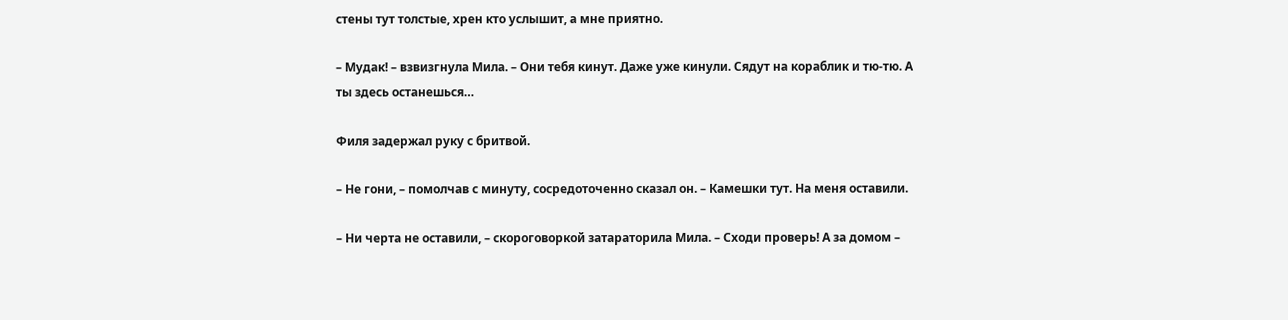стены тут толстые, хрен кто услышит, а мне приятно.

– Мудак! – взвизгнула Мила. – Они тебя кинут. Даже уже кинули. Сядут на кораблик и тю-тю. А ты здесь останешься…

Филя задержал руку с бритвой.

– Не гони, – помолчав с минуту, сосредоточенно сказал он. – Камешки тут. На меня оставили.

– Ни черта не оставили, – скороговоркой затараторила Мила. – Сходи проверь! А за домом –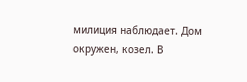милиция наблюдает. Дом окружен, козел. В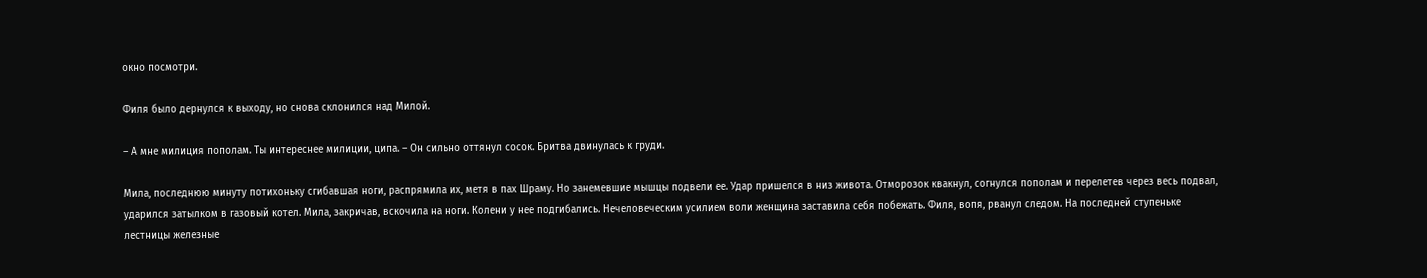окно посмотри.

Филя было дернулся к выходу, но снова склонился над Милой.

– А мне милиция пополам. Ты интереснее милиции, ципа. – Он сильно оттянул сосок. Бритва двинулась к груди.

Мила, последнюю минуту потихоньку сгибавшая ноги, распрямила их, метя в пах Шраму. Но занемевшие мышцы подвели ее. Удар пришелся в низ живота. Отморозок квакнул, согнулся пополам и перелетев через весь подвал, ударился затылком в газовый котел. Мила, закричав, вскочила на ноги. Колени у нее подгибались. Нечеловеческим усилием воли женщина заставила себя побежать. Филя, вопя, рванул следом. На последней ступеньке лестницы железные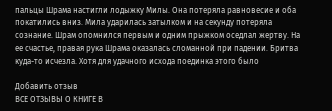пальцы Шрама настигли лодыжку Милы. Она потеряла равновесие и оба покатились вниз. Мила ударилась затылком и на секунду потеряла сознание. Шрам опомнился первым и одним прыжком оседлал жертву. На ее счастье, правая рука Шрама оказалась сломанной при падении. Бритва куда-то исчезла. Хотя для удачного исхода поединка этого было

Добавить отзыв
ВСЕ ОТЗЫВЫ О КНИГЕ В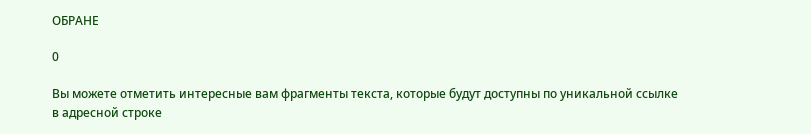ОБРАНЕ

0

Вы можете отметить интересные вам фрагменты текста, которые будут доступны по уникальной ссылке в адресной строке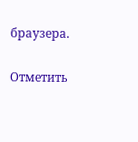браузера.

Отметить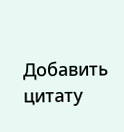Добавить цитату